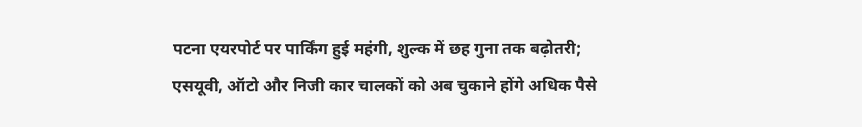पटना एयरपोर्ट पर पार्किंग हुई महंगी, शुल्क में छह गुना तक बढ़ोतरी; एसयूवी, ऑटो और निजी कार चालकों को अब चुकाने होंगे अधिक पैसे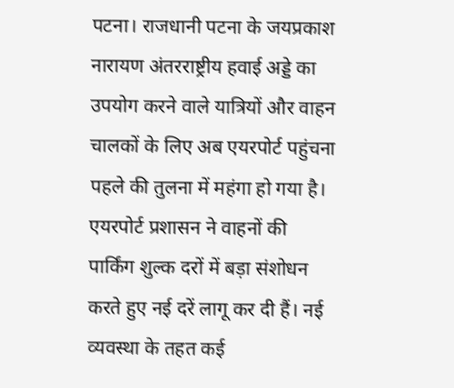पटना। राजधानी पटना के जयप्रकाश नारायण अंतरराष्ट्रीय हवाई अड्डे का उपयोग करने वाले यात्रियों और वाहन चालकों के लिए अब एयरपोर्ट पहुंचना पहले की तुलना में महंगा हो गया है। एयरपोर्ट प्रशासन ने वाहनों की पार्किंग शुल्क दरों में बड़ा संशोधन करते हुए नई दरें लागू कर दी हैं। नई व्यवस्था के तहत कई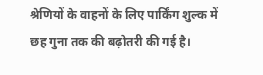श्रेणियों के वाहनों के लिए पार्किंग शुल्क में छह गुना तक की बढ़ोतरी की गई है।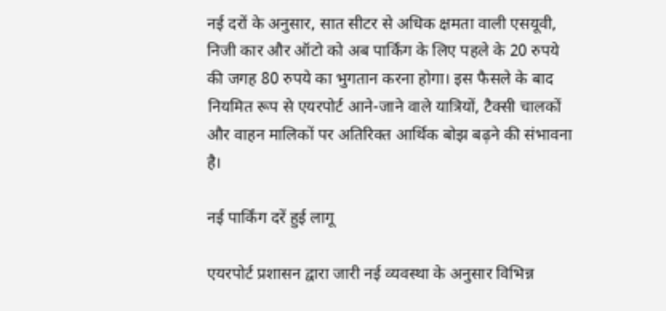नई दरों के अनुसार, सात सीटर से अधिक क्षमता वाली एसयूवी, निजी कार और ऑटो को अब पार्किंग के लिए पहले के 20 रुपये की जगह 80 रुपये का भुगतान करना होगा। इस फैसले के बाद नियमित रूप से एयरपोर्ट आने-जाने वाले यात्रियों, टैक्सी चालकों और वाहन मालिकों पर अतिरिक्त आर्थिक बोझ बढ़ने की संभावना है।

नई पार्किंग दरें हुई लागू

एयरपोर्ट प्रशासन द्वारा जारी नई व्यवस्था के अनुसार विभिन्न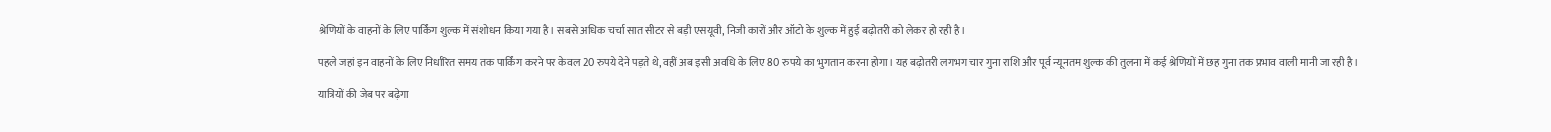श्रेणियों के वाहनों के लिए पार्किंग शुल्क में संशोधन किया गया है। सबसे अधिक चर्चा सात सीटर से बड़ी एसयूवी, निजी कारों और ऑटो के शुल्क में हुई बढ़ोतरी को लेकर हो रही है।

पहले जहां इन वाहनों के लिए निर्धारित समय तक पार्किंग करने पर केवल 20 रुपये देने पड़ते थे, वहीं अब इसी अवधि के लिए 80 रुपये का भुगतान करना होगा। यह बढ़ोतरी लगभग चार गुना राशि और पूर्व न्यूनतम शुल्क की तुलना में कई श्रेणियों में छह गुना तक प्रभाव वाली मानी जा रही है।

यात्रियों की जेब पर बढ़ेगा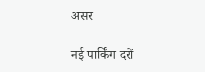असर

नई पार्किंग दरों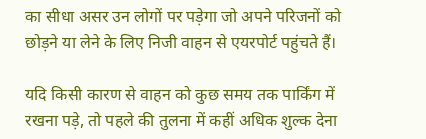का सीधा असर उन लोगों पर पड़ेगा जो अपने परिजनों को छोड़ने या लेने के लिए निजी वाहन से एयरपोर्ट पहुंचते हैं।

यदि किसी कारण से वाहन को कुछ समय तक पार्किंग में रखना पड़े, तो पहले की तुलना में कहीं अधिक शुल्क देना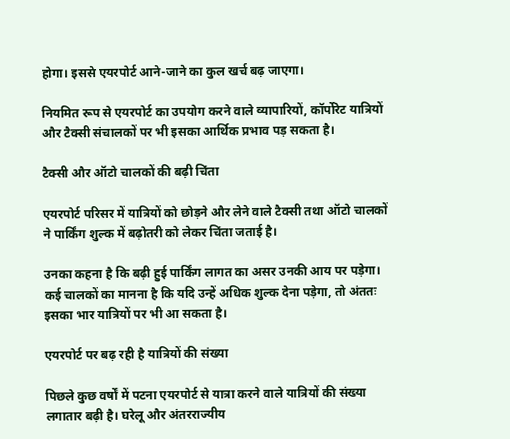होगा। इससे एयरपोर्ट आने-जाने का कुल खर्च बढ़ जाएगा।

नियमित रूप से एयरपोर्ट का उपयोग करने वाले व्यापारियों, कॉर्पोरेट यात्रियों और टैक्सी संचालकों पर भी इसका आर्थिक प्रभाव पड़ सकता है।

टैक्सी और ऑटो चालकों की बढ़ी चिंता

एयरपोर्ट परिसर में यात्रियों को छोड़ने और लेने वाले टैक्सी तथा ऑटो चालकों ने पार्किंग शुल्क में बढ़ोतरी को लेकर चिंता जताई है।

उनका कहना है कि बढ़ी हुई पार्किंग लागत का असर उनकी आय पर पड़ेगा। कई चालकों का मानना है कि यदि उन्हें अधिक शुल्क देना पड़ेगा, तो अंततः इसका भार यात्रियों पर भी आ सकता है।

एयरपोर्ट पर बढ़ रही है यात्रियों की संख्या

पिछले कुछ वर्षों में पटना एयरपोर्ट से यात्रा करने वाले यात्रियों की संख्या लगातार बढ़ी है। घरेलू और अंतरराज्यीय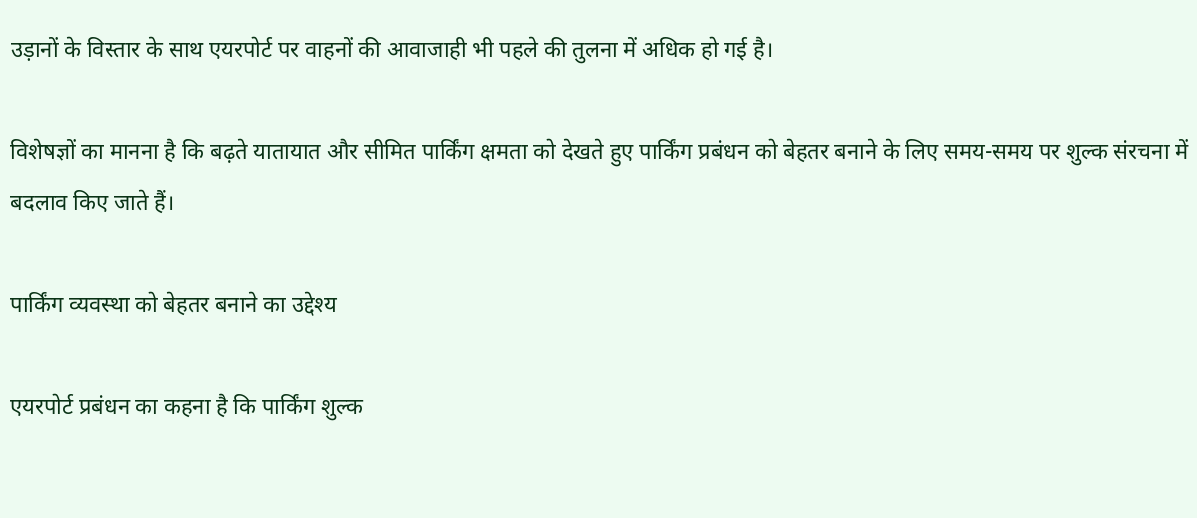उड़ानों के विस्तार के साथ एयरपोर्ट पर वाहनों की आवाजाही भी पहले की तुलना में अधिक हो गई है।

विशेषज्ञों का मानना है कि बढ़ते यातायात और सीमित पार्किंग क्षमता को देखते हुए पार्किंग प्रबंधन को बेहतर बनाने के लिए समय-समय पर शुल्क संरचना में बदलाव किए जाते हैं।

पार्किंग व्यवस्था को बेहतर बनाने का उद्देश्य

एयरपोर्ट प्रबंधन का कहना है कि पार्किंग शुल्क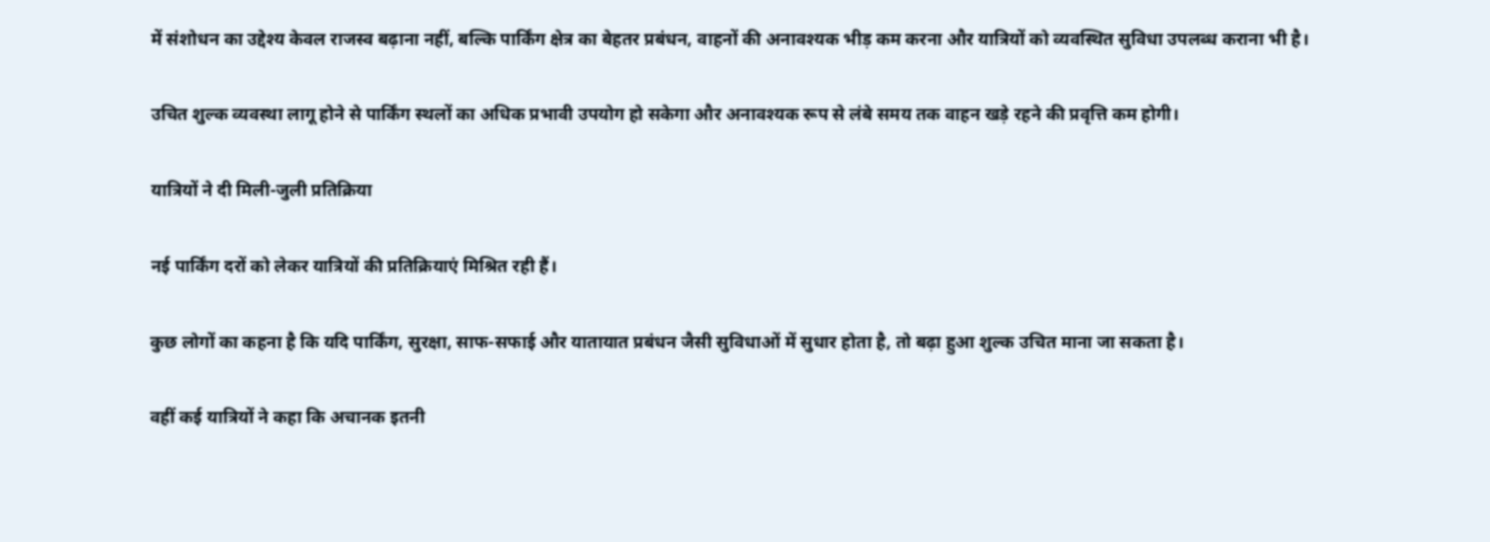में संशोधन का उद्देश्य केवल राजस्व बढ़ाना नहीं, बल्कि पार्किंग क्षेत्र का बेहतर प्रबंधन, वाहनों की अनावश्यक भीड़ कम करना और यात्रियों को व्यवस्थित सुविधा उपलब्ध कराना भी है।

उचित शुल्क व्यवस्था लागू होने से पार्किंग स्थलों का अधिक प्रभावी उपयोग हो सकेगा और अनावश्यक रूप से लंबे समय तक वाहन खड़े रहने की प्रवृत्ति कम होगी।

यात्रियों ने दी मिली-जुली प्रतिक्रिया

नई पार्किंग दरों को लेकर यात्रियों की प्रतिक्रियाएं मिश्रित रही हैं।

कुछ लोगों का कहना है कि यदि पार्किंग, सुरक्षा, साफ-सफाई और यातायात प्रबंधन जैसी सुविधाओं में सुधार होता है, तो बढ़ा हुआ शुल्क उचित माना जा सकता है।

वहीं कई यात्रियों ने कहा कि अचानक इतनी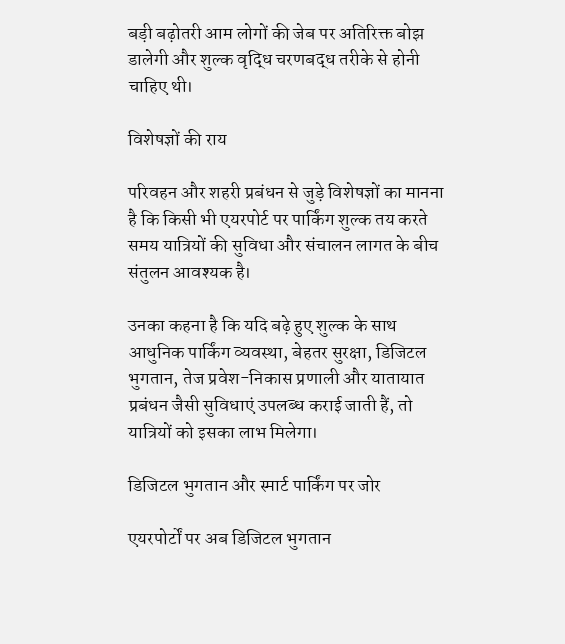बड़ी बढ़ोतरी आम लोगों की जेब पर अतिरिक्त बोझ डालेगी और शुल्क वृद्धि चरणबद्ध तरीके से होनी चाहिए थी।

विशेषज्ञों की राय

परिवहन और शहरी प्रबंधन से जुड़े विशेषज्ञों का मानना है कि किसी भी एयरपोर्ट पर पार्किंग शुल्क तय करते समय यात्रियों की सुविधा और संचालन लागत के बीच संतुलन आवश्यक है।

उनका कहना है कि यदि बढ़े हुए शुल्क के साथ आधुनिक पार्किंग व्यवस्था, बेहतर सुरक्षा, डिजिटल भुगतान, तेज प्रवेश-निकास प्रणाली और यातायात प्रबंधन जैसी सुविधाएं उपलब्ध कराई जाती हैं, तो यात्रियों को इसका लाभ मिलेगा।

डिजिटल भुगतान और स्मार्ट पार्किंग पर जोर

एयरपोर्टों पर अब डिजिटल भुगतान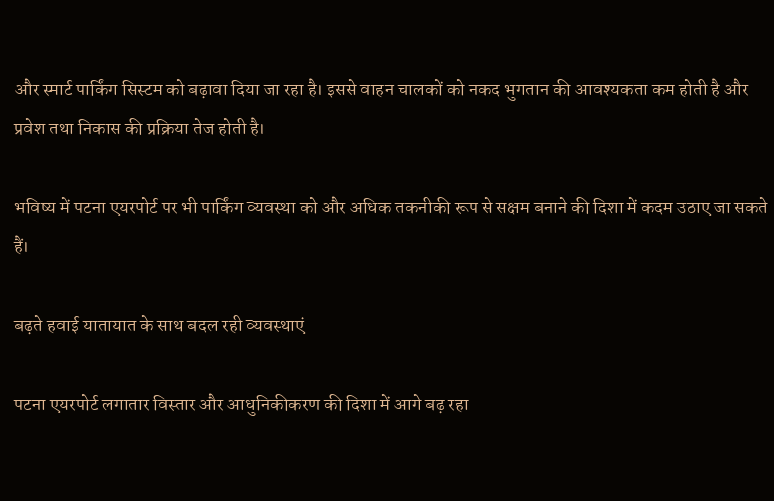और स्मार्ट पार्किंग सिस्टम को बढ़ावा दिया जा रहा है। इससे वाहन चालकों को नकद भुगतान की आवश्यकता कम होती है और प्रवेश तथा निकास की प्रक्रिया तेज होती है।

भविष्य में पटना एयरपोर्ट पर भी पार्किंग व्यवस्था को और अधिक तकनीकी रूप से सक्षम बनाने की दिशा में कदम उठाए जा सकते हैं।

बढ़ते हवाई यातायात के साथ बदल रही व्यवस्थाएं

पटना एयरपोर्ट लगातार विस्तार और आधुनिकीकरण की दिशा में आगे बढ़ रहा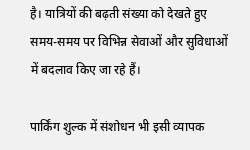है। यात्रियों की बढ़ती संख्या को देखते हुए समय-समय पर विभिन्न सेवाओं और सुविधाओं में बदलाव किए जा रहे हैं।

पार्किंग शुल्क में संशोधन भी इसी व्यापक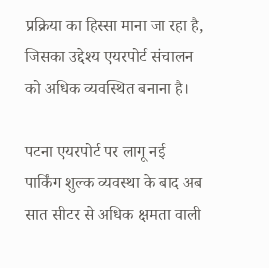प्रक्रिया का हिस्सा माना जा रहा है, जिसका उद्देश्य एयरपोर्ट संचालन को अधिक व्यवस्थित बनाना है।

पटना एयरपोर्ट पर लागू नई पार्किंग शुल्क व्यवस्था के बाद अब सात सीटर से अधिक क्षमता वाली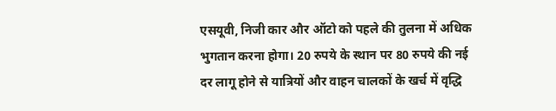एसयूवी, निजी कार और ऑटो को पहले की तुलना में अधिक भुगतान करना होगा। 20 रुपये के स्थान पर 80 रुपये की नई दर लागू होने से यात्रियों और वाहन चालकों के खर्च में वृद्धि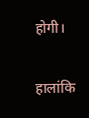होगी।

हालांकि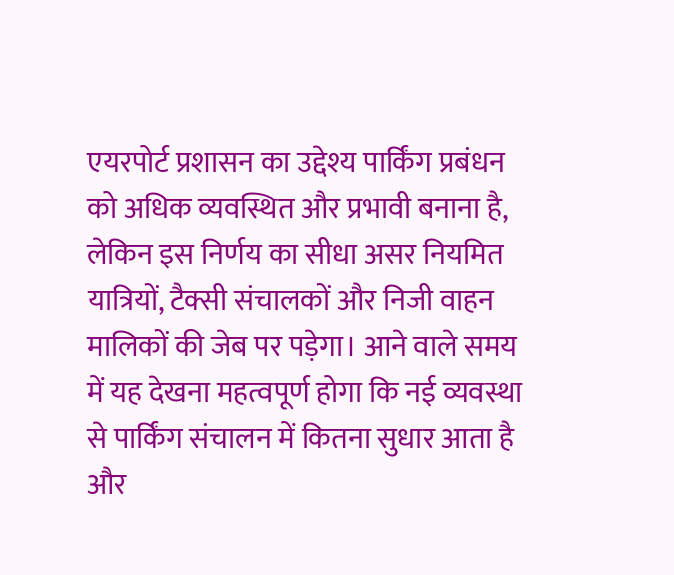एयरपोर्ट प्रशासन का उद्देश्य पार्किंग प्रबंधन को अधिक व्यवस्थित और प्रभावी बनाना है, लेकिन इस निर्णय का सीधा असर नियमित यात्रियों, टैक्सी संचालकों और निजी वाहन मालिकों की जेब पर पड़ेगा। आने वाले समय में यह देखना महत्वपूर्ण होगा कि नई व्यवस्था से पार्किंग संचालन में कितना सुधार आता है और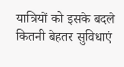यात्रियों को इसके बदले कितनी बेहतर सुविधाएं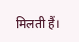मिलती हैं।